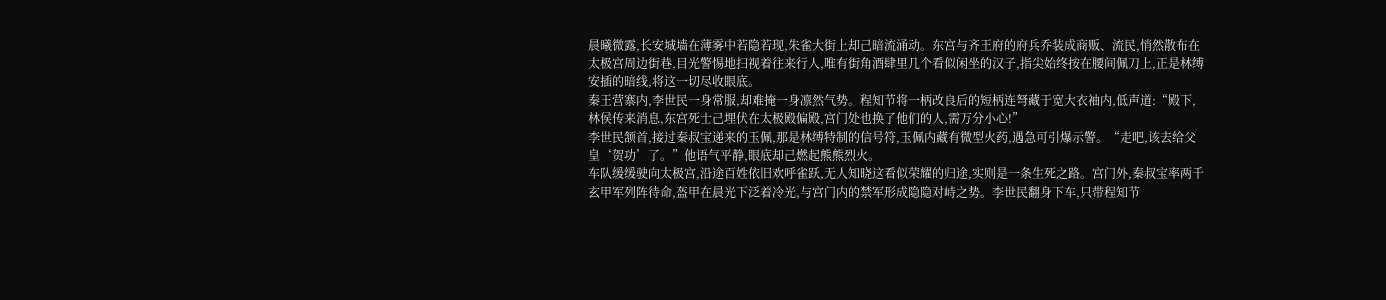晨曦微露,长安城墙在薄雾中若隐若现,朱雀大街上却己暗流涌动。东宫与齐王府的府兵乔装成商贩、流民,悄然散布在太极宫周边街巷,目光警惕地扫视着往来行人,唯有街角酒肆里几个看似闲坐的汉子,指尖始终按在腰间佩刀上,正是林缚安插的暗线,将这一切尽收眼底。
秦王营寨内,李世民一身常服,却难掩一身凛然气势。程知节将一柄改良后的短柄连弩藏于宽大衣袖内,低声道:“殿下,林侯传来消息,东宫死士己埋伏在太极殿偏殿,宫门处也换了他们的人,需万分小心!”
李世民颔首,接过秦叔宝递来的玉佩,那是林缚特制的信号符,玉佩内藏有微型火药,遇急可引爆示警。“走吧,该去给父皇‘贺功’了。”他语气平静,眼底却己燃起熊熊烈火。
车队缓缓驶向太极宫,沿途百姓依旧欢呼雀跃,无人知晓这看似荣耀的归途,实则是一条生死之路。宫门外,秦叔宝率两千玄甲军列阵待命,盔甲在晨光下泛着冷光,与宫门内的禁军形成隐隐对峙之势。李世民翻身下车,只带程知节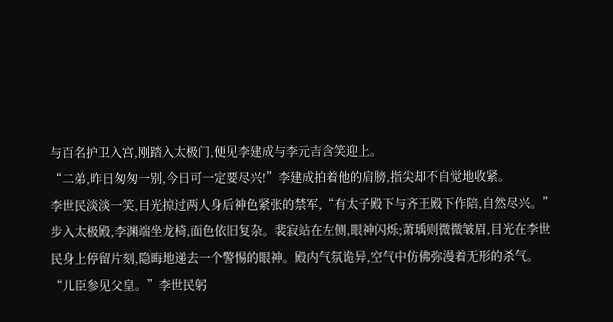与百名护卫入宫,刚踏入太极门,便见李建成与李元吉含笑迎上。
“二弟,昨日匆匆一别,今日可一定要尽兴!”李建成拍着他的肩膀,指尖却不自觉地收紧。
李世民淡淡一笑,目光掠过两人身后神色紧张的禁军,“有太子殿下与齐王殿下作陪,自然尽兴。”
步入太极殿,李渊端坐龙椅,面色依旧复杂。裴寂站在左侧,眼神闪烁;萧瑀则微微皱眉,目光在李世民身上停留片刻,隐晦地递去一个警惕的眼神。殿内气氛诡异,空气中仿佛弥漫着无形的杀气。
“儿臣参见父皇。”李世民躬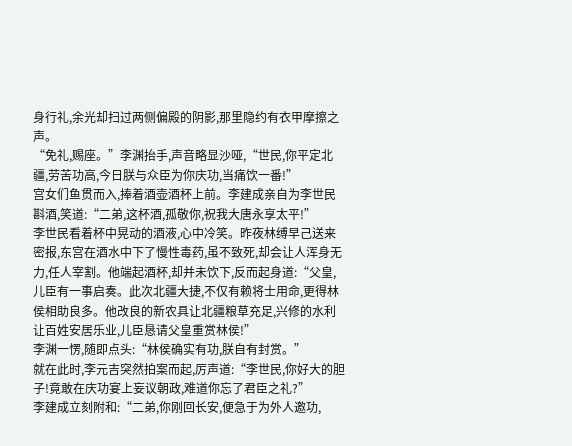身行礼,余光却扫过两侧偏殿的阴影,那里隐约有衣甲摩擦之声。
“免礼,赐座。”李渊抬手,声音略显沙哑,“世民,你平定北疆,劳苦功高,今日朕与众臣为你庆功,当痛饮一番!”
宫女们鱼贯而入,捧着酒壶酒杯上前。李建成亲自为李世民斟酒,笑道:“二弟,这杯酒,孤敬你,祝我大唐永享太平!”
李世民看着杯中晃动的酒液,心中冷笑。昨夜林缚早己送来密报,东宫在酒水中下了慢性毒药,虽不致死,却会让人浑身无力,任人宰割。他端起酒杯,却并未饮下,反而起身道:“父皇,儿臣有一事启奏。此次北疆大捷,不仅有赖将士用命,更得林侯相助良多。他改良的新农具让北疆粮草充足,兴修的水利让百姓安居乐业,儿臣恳请父皇重赏林侯!”
李渊一愣,随即点头:“林侯确实有功,朕自有封赏。”
就在此时,李元吉突然拍案而起,厉声道:“李世民,你好大的胆子!竟敢在庆功宴上妄议朝政,难道你忘了君臣之礼?”
李建成立刻附和:“二弟,你刚回长安,便急于为外人邀功,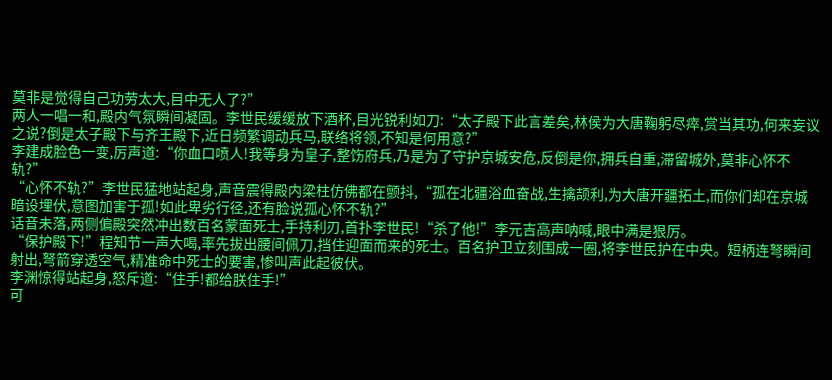莫非是觉得自己功劳太大,目中无人了?”
两人一唱一和,殿内气氛瞬间凝固。李世民缓缓放下酒杯,目光锐利如刀:“太子殿下此言差矣,林侯为大唐鞠躬尽瘁,赏当其功,何来妄议之说?倒是太子殿下与齐王殿下,近日频繁调动兵马,联络将领,不知是何用意?”
李建成脸色一变,厉声道:“你血口喷人!我等身为皇子,整饬府兵,乃是为了守护京城安危,反倒是你,拥兵自重,滞留城外,莫非心怀不轨?”
“心怀不轨?”李世民猛地站起身,声音震得殿内梁柱仿佛都在颤抖,“孤在北疆浴血奋战,生擒颉利,为大唐开疆拓土,而你们却在京城暗设埋伏,意图加害于孤!如此卑劣行径,还有脸说孤心怀不轨?”
话音未落,两侧偏殿突然冲出数百名蒙面死士,手持利刃,首扑李世民!“杀了他!”李元吉高声呐喊,眼中满是狠厉。
“保护殿下!”程知节一声大喝,率先拔出腰间佩刀,挡住迎面而来的死士。百名护卫立刻围成一圈,将李世民护在中央。短柄连弩瞬间射出,弩箭穿透空气,精准命中死士的要害,惨叫声此起彼伏。
李渊惊得站起身,怒斥道:“住手!都给朕住手!”
可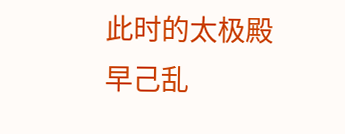此时的太极殿早己乱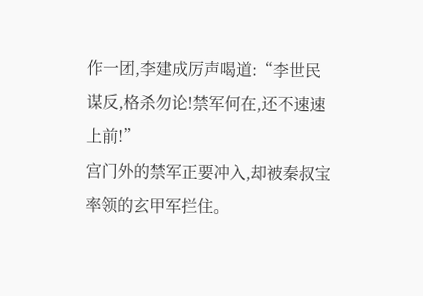作一团,李建成厉声喝道:“李世民谋反,格杀勿论!禁军何在,还不速速上前!”
宫门外的禁军正要冲入,却被秦叔宝率领的玄甲军拦住。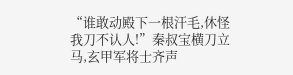“谁敢动殿下一根汗毛,休怪我刀不认人!”秦叔宝横刀立马,玄甲军将士齐声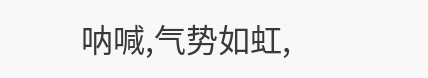呐喊,气势如虹,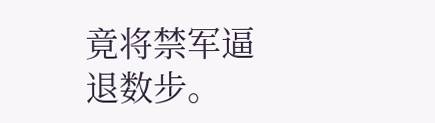竟将禁军逼退数步。